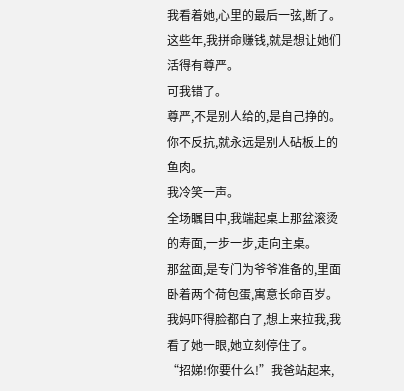我看着她,心里的最后一弦,断了。
这些年,我拼命赚钱,就是想让她们活得有尊严。
可我错了。
尊严,不是别人给的,是自己挣的。
你不反抗,就永远是别人砧板上的鱼肉。
我冷笑一声。
全场瞩目中,我端起桌上那盆滚烫的寿面,一步一步,走向主桌。
那盆面,是专门为爷爷准备的,里面卧着两个荷包蛋,寓意长命百岁。
我妈吓得脸都白了,想上来拉我,我看了她一眼,她立刻停住了。
“招娣!你要什么!”我爸站起来,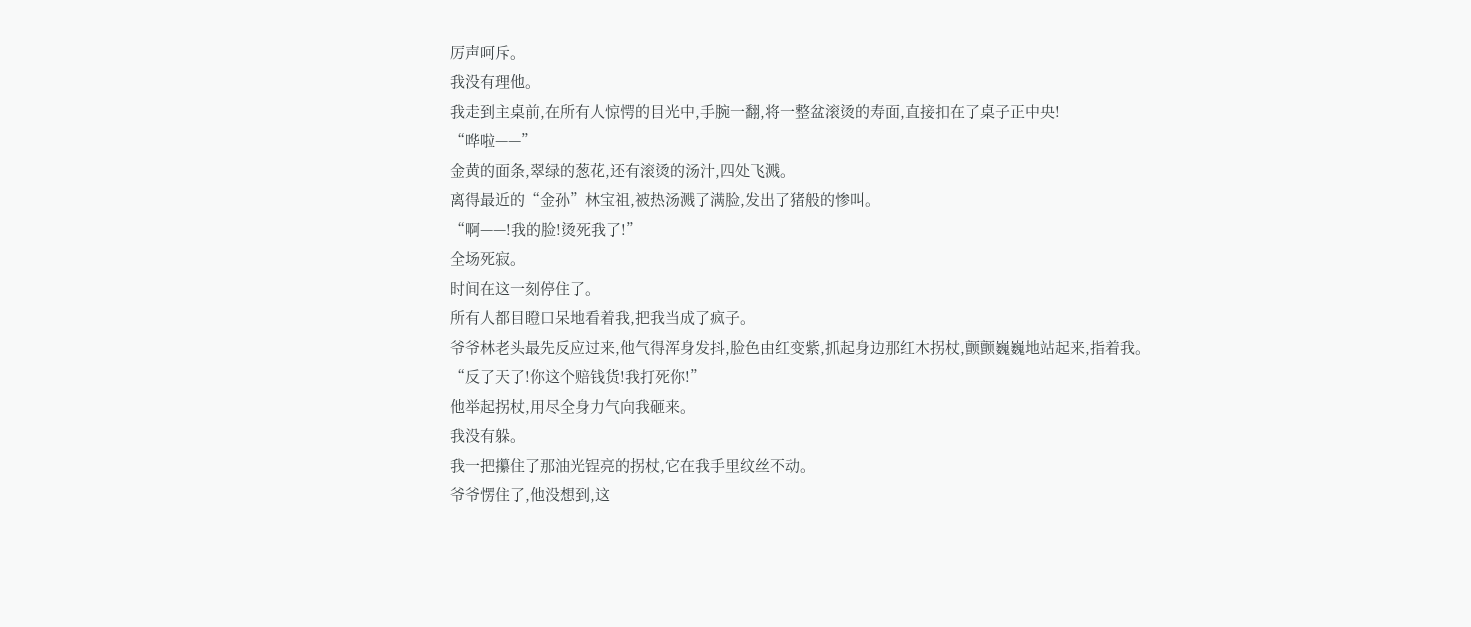厉声呵斥。
我没有理他。
我走到主桌前,在所有人惊愕的目光中,手腕一翻,将一整盆滚烫的寿面,直接扣在了桌子正中央!
“哗啦——”
金黄的面条,翠绿的葱花,还有滚烫的汤汁,四处飞溅。
离得最近的“金孙”林宝祖,被热汤溅了满脸,发出了猪般的惨叫。
“啊——!我的脸!烫死我了!”
全场死寂。
时间在这一刻停住了。
所有人都目瞪口呆地看着我,把我当成了疯子。
爷爷林老头最先反应过来,他气得浑身发抖,脸色由红变紫,抓起身边那红木拐杖,颤颤巍巍地站起来,指着我。
“反了天了!你这个赔钱货!我打死你!”
他举起拐杖,用尽全身力气向我砸来。
我没有躲。
我一把攥住了那油光锃亮的拐杖,它在我手里纹丝不动。
爷爷愣住了,他没想到,这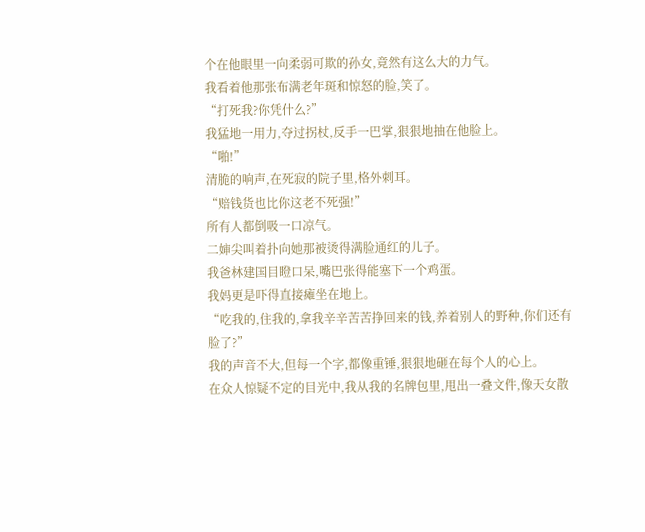个在他眼里一向柔弱可欺的孙女,竟然有这么大的力气。
我看着他那张布满老年斑和惊怒的脸,笑了。
“打死我?你凭什么?”
我猛地一用力,夺过拐杖,反手一巴掌,狠狠地抽在他脸上。
“啪!”
清脆的响声,在死寂的院子里,格外刺耳。
“赔钱货也比你这老不死强!”
所有人都倒吸一口凉气。
二婶尖叫着扑向她那被烫得满脸通红的儿子。
我爸林建国目瞪口呆,嘴巴张得能塞下一个鸡蛋。
我妈更是吓得直接瘫坐在地上。
“吃我的,住我的,拿我辛辛苦苦挣回来的钱,养着别人的野种,你们还有脸了?”
我的声音不大,但每一个字,都像重锤,狠狠地砸在每个人的心上。
在众人惊疑不定的目光中,我从我的名牌包里,甩出一叠文件,像天女散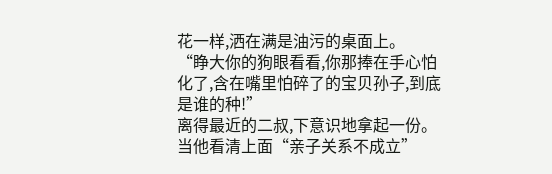花一样,洒在满是油污的桌面上。
“睁大你的狗眼看看,你那捧在手心怕化了,含在嘴里怕碎了的宝贝孙子,到底是谁的种!”
离得最近的二叔,下意识地拿起一份。
当他看清上面“亲子关系不成立”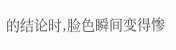的结论时,脸色瞬间变得惨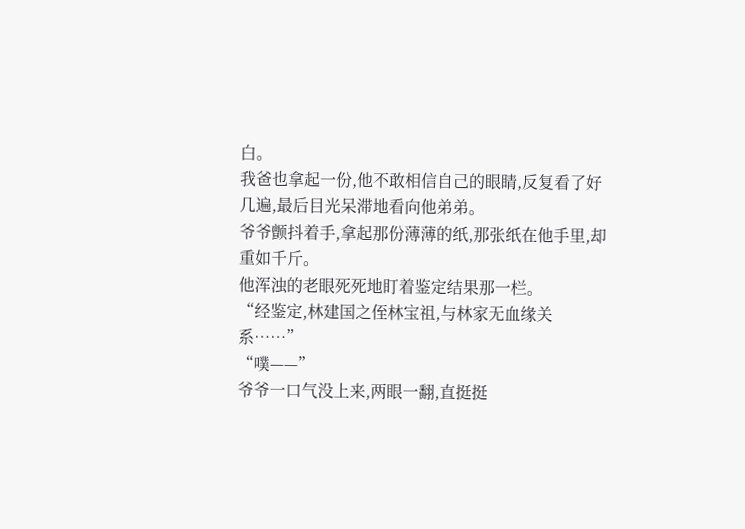白。
我爸也拿起一份,他不敢相信自己的眼睛,反复看了好几遍,最后目光呆滞地看向他弟弟。
爷爷颤抖着手,拿起那份薄薄的纸,那张纸在他手里,却重如千斤。
他浑浊的老眼死死地盯着鉴定结果那一栏。
“经鉴定,林建国之侄林宝祖,与林家无血缘关系……”
“噗——”
爷爷一口气没上来,两眼一翻,直挺挺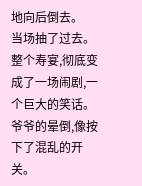地向后倒去。
当场抽了过去。
整个寿宴,彻底变成了一场闹剧,一个巨大的笑话。
爷爷的晕倒,像按下了混乱的开关。